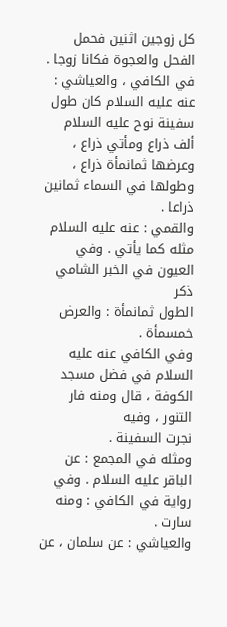كل زوجين اثنين فحمل الفحل والعجوة فكانا زوجا .
في الكافي ، والعياشي : عنه عليه السلام كان طول سفينة نوح عليه السلام
ألف ذراع ومأتي ذراع ، وعرضها ثمانمأة ذراع ، وطولها في السماء ثمانين ذراعا .
والقمي : عنه عليه السلام مثله كما يأتي . وفي العيون في الخبر الشامي ذكر
الطول ثمانمأة : والعرض خمسمأة .
وفي الكافي عنه عليه السلام في فضل مسجد الكوفة ، قال ومنه فار التنور ، وفيه
نجرت السفينة .
ومثله في المجمع : عن الباقر عليه السلام . وفي رواية في الكافي : ومنه سارت .
والعياشي : عن سلمان ، عن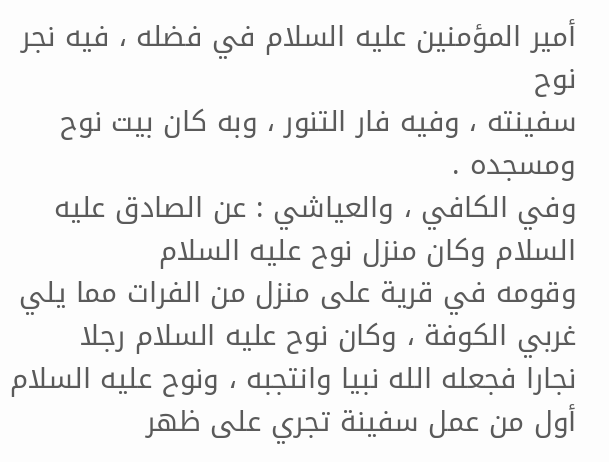أمير المؤمنين عليه السلام في فضله ، فيه نجر نوح
سفينته ، وفيه فار التنور ، وبه كان بيت نوح ومسجده .
وفي الكافي ، والعياشي : عن الصادق عليه السلام وكان منزل نوح عليه السلام
وقومه في قرية على منزل من الفرات مما يلي غربي الكوفة ، وكان نوح عليه السلام رجلا
نجارا فجعله الله نبيا وانتجبه ، ونوح عليه السلام أول من عمل سفينة تجري على ظهر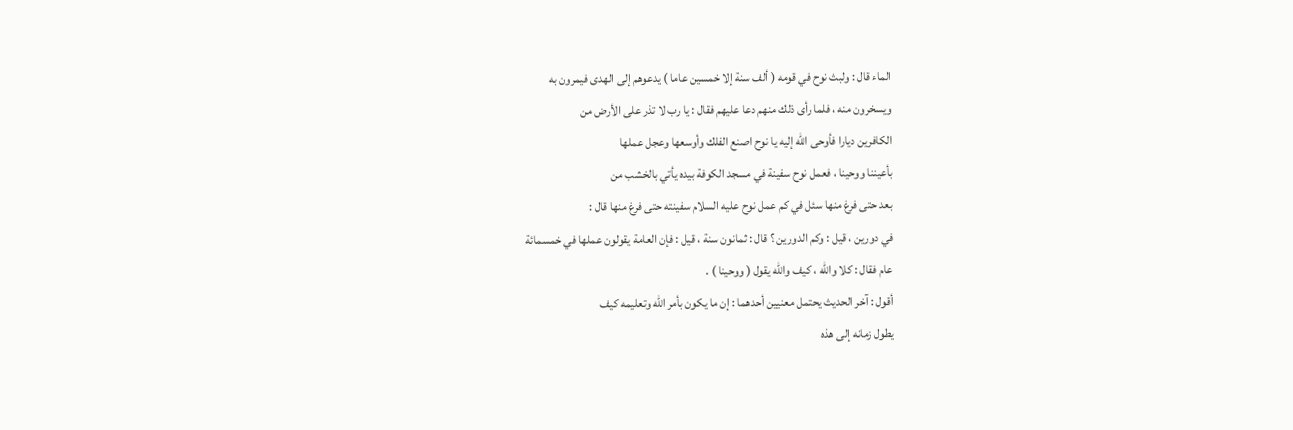الماء قال : ولبث نوح في قومه ( ألف سنة إلا خمسين عاما ) يدعوهم إلى الهدى فيمرون به
ويسخرون منه ، فلما رأى ذلك منهم دعا عليهم فقال : يا رب لا تذر على الأرض من
الكافرين ديارا فأوحى الله إليه يا نوح اصنع الفلك وأوسعها وعجل عملها
بأعيننا ووحينا ، فعمل نوح سفينة في مسجد الكوفة بيده يأتي بالخشب من
بعد حتى فرغ منها سئل في كم عمل نوح عليه السلام سفينته حتى فرغ منها قال :
في دورين ، قيل : وكم الدورين ؟ قال : ثمانون سنة ، قيل : فإن العامة يقولون عملها في خمسمائة
عام فقال : كلا والله ، كيف والله يقول ( ووحينا ) .
أقول : آخر الحديث يحتمل معنيين أحدهما : إن ما يكون بأمر الله وتعليمه كيف
يطول زمانه إلى هذه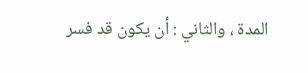المدة ، والثاني : أن يكون قد فسر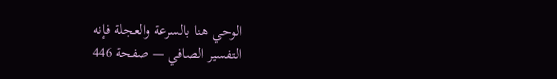الوحي هنا بالسرعة والعجلة فإنه
التفسير الصافي — صفحة 446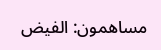مساهمون: الفيض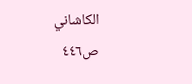الكاشاني
ص٤٤٦